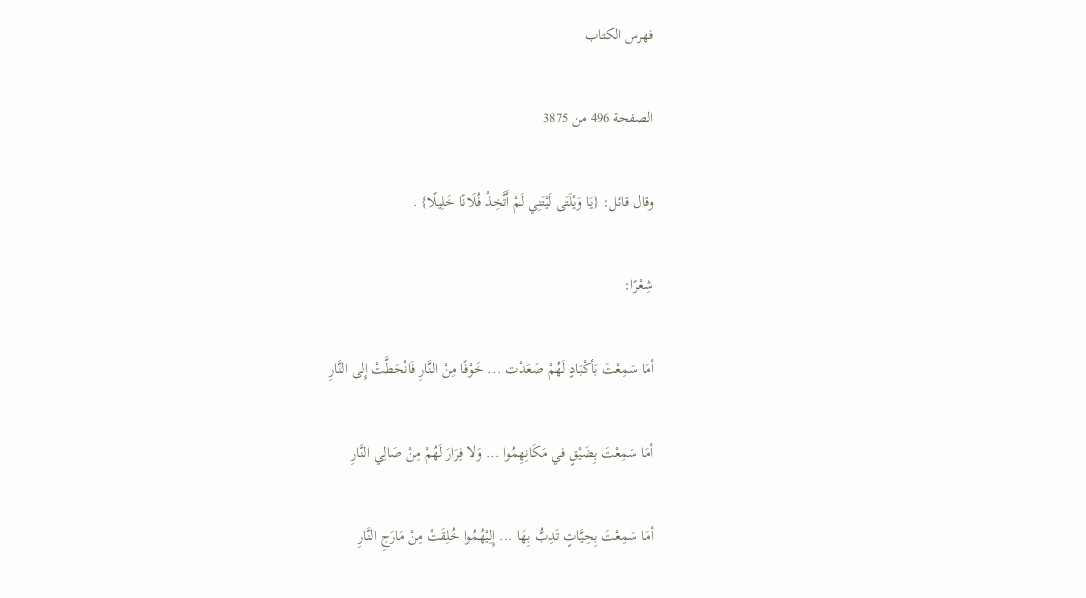فهرس الكتاب

الصفحة 496 من 3875

وقال قائل: {يَا وَيْلَتَى لَيْتَنِي لَمْ أَتَّخِذْ فُلَانًا خَلِيلًا} .

شِعْرًا:

أمَا سَمِعْتَ بَأكْبَادٍ لَهُمْ صَعَدْت ... خَوْفًا مِنْ النَّارِ فَانْحَطَّتْ إِلى النَّارِ

أمَا سَمِعْتَ بِضَيْقٍ في مَكَانِهِمُوا ... وَلا فِرَارَ لَهُمْ مِنْ صَالِي النَّارِ

أمَا سَمِعْتَ بِحِيَّاتٍ تَدِبُّ بِهَا ... إِلِيْهُمُوا خُلِقَتْ مِنْ مَارَجِ النَّارِ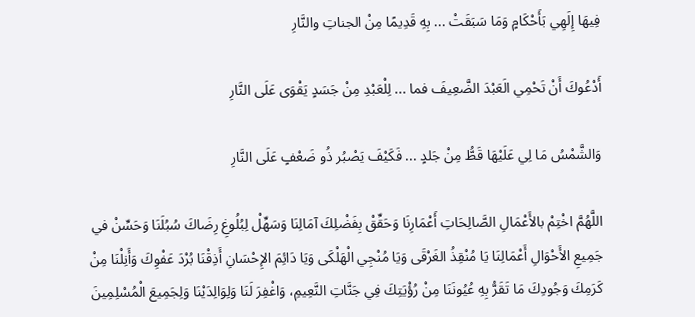فِيهَا إِلَهِي بَأَحْكَامٍ وَمَا سَبَقَتْ ... بِهِ قَدِيمًا مِنْ الجناتِ والنَّارِ

أَدْعُوكَ أَنْ تَحْمِي الَعَبْدَ الضَّعِيفَ فما ... لِلْعَبْدِ مِنْ جَسَدٍ يَقْوَى عَلَى النَّارِ

وَالشَّمْسُ مَا لِي عَلَيْهَا قَطُّ مِنْ جَلدٍ ... فَكَيْفَ يَصْبُر ذُو ضَعْفٍ عَلَى النَّارِ

اللَّهُمَّ اخْتِمْ بالأَعْمَالِ الصَّالِحَاتِ أَعْمَارِنَا وَحَقِّقْ بِفَضْلِكَ آمَالِنَا وَسَهِّلْ لِبُلُوغِ رِضَاكَ سُبُلَنَا وَحَسِّنْ في جَمِيعِ الأَحْوَالِ أَعْمَالِنَا يَا مُنْقِذُ الغَرْقَى وَيَا مُنْجِي الْهَلْكَى وَيَا دَائِمَ الإِحْسَانِ أَذِقْنَا بُرْدَ عَفْوِكَ وَأَنِلْنَا مِنْ كَرَمِكَ وَجُودِكَ مَا تَقَرُّ بِهِ عُيُونَنَا مِنْ رُؤْيَتِكَ فِي جَنَّاتِ النَّعِيمِ، وَاغْفِرَ لَنَا وَلِوَالِدَيْنَا وَلِجَمِيعَ الْمُسْلِمِينَ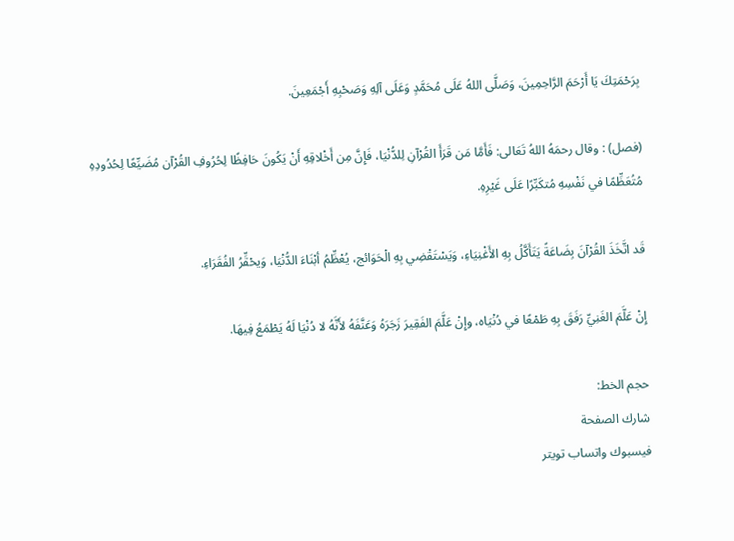بِرَحْمَتِكَ يَا أَرْحَمَ الرَّاحِمِينَ، وَصَلَّى اللهُ عَلَى مُحَمَّدٍ وَعَلَى آلِهِ وَصَحْبِهِ أَجْمَعِينَ.

(فصل) : وقال رحمَهُ اللهُ تَعَالى: فَأَمَّا مَن قَرَأَ القُرْآنِ لِلدُّنْيَا، فَإِنَّ مِن أَخْلاقِهِ أَنْ يَكُونَ حَافِظًا لِحُرُوفِ القُرْآن مُضَيِّعًا لِحُدُودِهِ مُتُعَظِّمًا في نَفْسِهِ مُتكَبِّرًا عَلَى غَيْرِهِ.

قَد اتَّخَذَ القُرْآنَ بِضَاعَةً يَتَأَكَّلُ بِهِ الأَغْنِيَاءِ، وَيَسْتَقْضِي بِهِ الْحَوَائج، يُعْظِّمُ أبْنَاءَ الدُّنْيَا، وَيحْقِّرُ الفُقَرَاءِ.

إِنْ عَلَّمَ الغَنِيِّ رَفَقَ بِهِ طَمْعًا في دُنْيَاه، وإِنْ عَلَّمَ الفَقِيرَ زَجَرَهُ وَعَنَّفَهُ لأَنَّهُ لا دُنْيَا لَهُ يَطْمَعُ فِيهَا.

حجم الخط:
شارك الصفحة
فيسبوك واتساب تويتر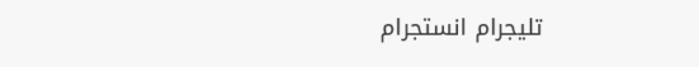تليجرام انستجرام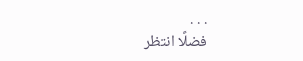. . .
فضلًا انتظر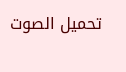تحميل الصوت